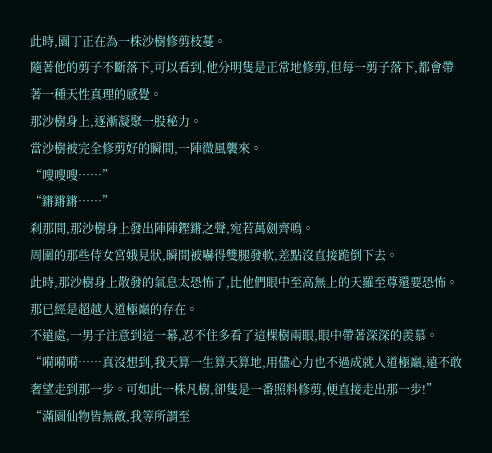此時,園丁正在為一株沙樹修剪枝蔓。
隨著他的剪子不斷落下,可以看到,他分明隻是正常地修剪,但每一剪子落下,都會帶著一種天性真理的感覺。
那沙樹身上,逐漸凝聚一股秘力。
當沙樹被完全修剪好的瞬間,一陣微風襲來。
“嗖嗖嗖……”
“鏘鏘鏘……”
刹那間,那沙樹身上發出陣陣鏗鏘之聲,宛若萬劍齊鳴。
周圍的那些侍女宮娥見狀,瞬間被嚇得雙腿發軟,差點沒直接跪倒下去。
此時,那沙樹身上散發的氣息太恐怖了,比他們眼中至高無上的天羅至尊還要恐怖。
那已經是超越人道極巔的存在。
不遠處,一男子注意到這一幕,忍不住多看了這棵樹兩眼,眼中帶著深深的羨慕。
“嗬嗬嗬……真沒想到,我天算一生算天算地,用儘心力也不過成就人道極巔,遠不敢奢望走到那一步。可如此一株凡樹,卻隻是一番照料修剪,便直接走出那一步!”
“滿園仙物皆無敵,我等所謂至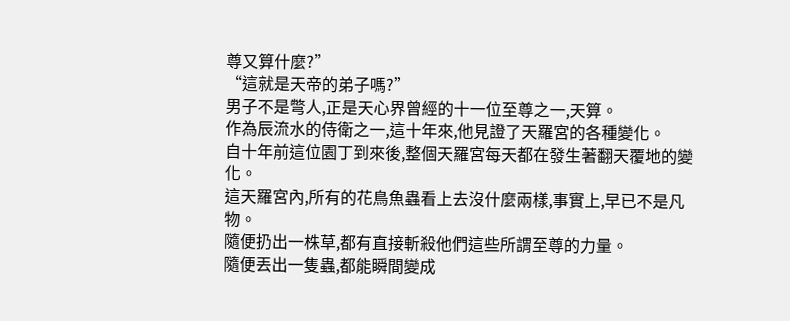尊又算什麼?”
“這就是天帝的弟子嗎?”
男子不是彆人,正是天心界曾經的十一位至尊之一,天算。
作為辰流水的侍衛之一,這十年來,他見證了天羅宮的各種變化。
自十年前這位園丁到來後,整個天羅宮每天都在發生著翻天覆地的變化。
這天羅宮內,所有的花鳥魚蟲看上去沒什麼兩樣,事實上,早已不是凡物。
隨便扔出一株草,都有直接斬殺他們這些所謂至尊的力量。
隨便丟出一隻蟲,都能瞬間變成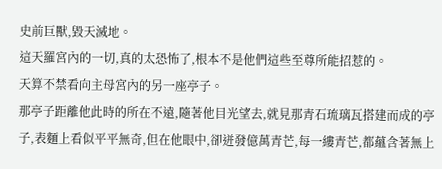史前巨獸,毀天滅地。
這天羅宮內的一切,真的太恐怖了,根本不是他們這些至尊所能招惹的。
天算不禁看向主母宮內的另一座亭子。
那亭子距離他此時的所在不遠,隨著他目光望去,就見那青石琉璃瓦搭建而成的亭子,表麵上看似平平無奇,但在他眼中,卻迸發億萬青芒,每一縷青芒,都蘊含著無上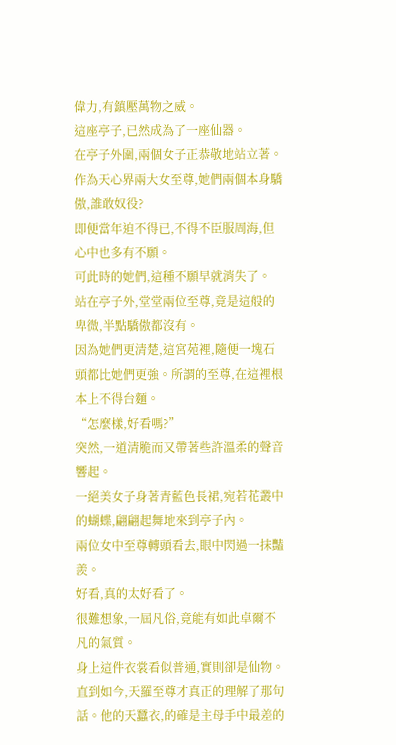偉力,有鎮壓萬物之威。
這座亭子,已然成為了一座仙器。
在亭子外圍,兩個女子正恭敬地站立著。
作為天心界兩大女至尊,她們兩個本身驕傲,誰敢奴役?
即便當年迫不得已,不得不臣服周海,但心中也多有不願。
可此時的她們,這種不願早就消失了。
站在亭子外,堂堂兩位至尊,竟是這般的卑微,半點驕傲都沒有。
因為她們更清楚,這宮苑裡,隨便一塊石頭都比她們更強。所謂的至尊,在這裡根本上不得台麵。
“怎麼樣,好看嗎?”
突然,一道清脆而又帶著些許溫柔的聲音響起。
一絕美女子身著青藍色長裙,宛若花叢中的蝴蝶,翩翩起舞地來到亭子內。
兩位女中至尊轉頭看去,眼中閃過一抹豔羨。
好看,真的太好看了。
很難想象,一屆凡俗,竟能有如此卓爾不凡的氣質。
身上這件衣裳看似普通,實則卻是仙物。
直到如今,天羅至尊才真正的理解了那句話。他的天蠶衣,的確是主母手中最差的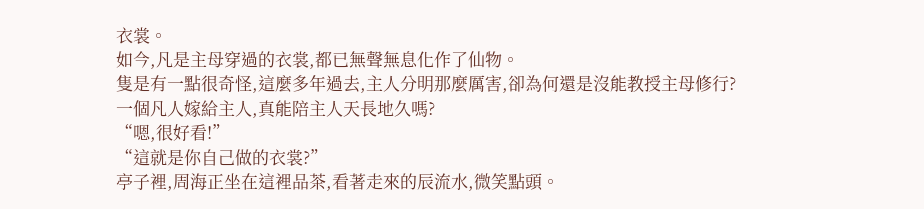衣裳。
如今,凡是主母穿過的衣裳,都已無聲無息化作了仙物。
隻是有一點很奇怪,這麼多年過去,主人分明那麼厲害,卻為何還是沒能教授主母修行?
一個凡人嫁給主人,真能陪主人天長地久嗎?
“嗯,很好看!”
“這就是你自己做的衣裳?”
亭子裡,周海正坐在這裡品茶,看著走來的辰流水,微笑點頭。